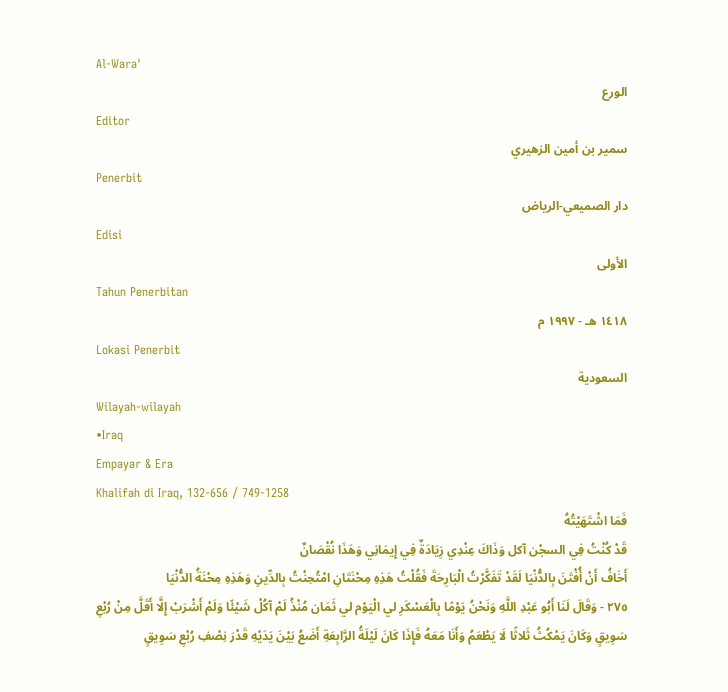Al-Wara'
الورع
Editor
سمير بن أمين الزهيري
Penerbit
دار الصميعي-الرياض
Edisi
الأولى
Tahun Penerbitan
١٤١٨ هـ - ١٩٩٧ م
Lokasi Penerbit
السعودية
Wilayah-wilayah
•Iraq
Empayar & Era
Khalifah di Iraq, 132-656 / 749-1258
فَمَا اشْتَهَيْتُهُ
قَدْ كُنْتُ فِي السجْن آكل وَذَاكَ عِنْدِي زِيَادَةٌ فِي إِيمَانِي وَهَذَا نُقْصَانٌ
أَخَافُ أَنْ أُفْتَنَ بِالدُّنْيَا لَقَدْ تَفَكَّرْتُ الْبَارِحَةَ فَقُلْتُ هَذِهِ مِحْنَتَانِ امْتُحِنْتُ بِالدِّينِ وَهَذِهِ مِحْنَةُ الدُّنْيَا
٢٧٥ - وَقَالَ لَنَا أَبُو عَبْدِ اللَّهِ وَنَحْنُ يَوْمًا بِالْعَسْكَرِ لي الْيَوْم لي ثَمَان مُنْذُ لَمْ آكُلْ شَيْئًا وَلَمْ أَشْرَبْ إِلَّا أَقَلَّ مِنْ رُبْعِ سَوِيقٍ وَكَانَ يَمْكُثُ ثَلاثًا لَا يَطْعَمُ وَأَنَا مَعَهُ فَإِذَا كَانَ لَيْلَةُ الرَّابِعَةِ أَضَعُ بَيْنَ يَدَيْهِ قَدْرَ نِصْفِ رُبْعِ سَوِيقٍ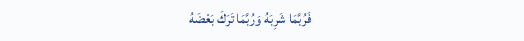فَرُبَّمَا شَرِبَهُ وَرُبَّمَا تَرَكَ بَعْضَهُ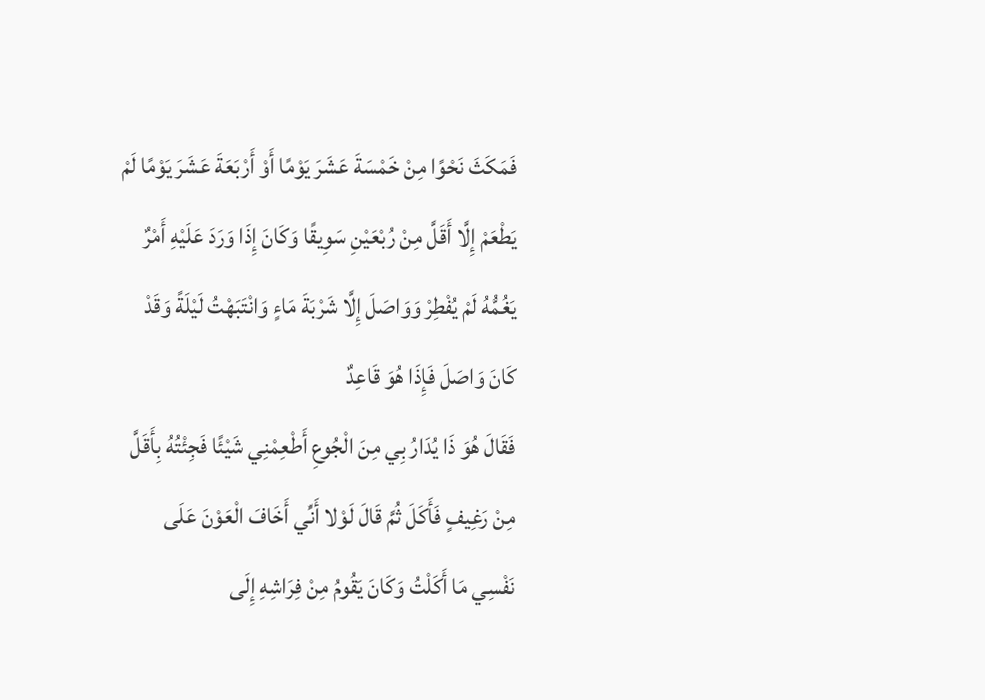فَمَكَثَ نَحْوًا مِنْ خَمْسَةَ عَشَرَ يَوْمًا أَوْ أَرْبَعَةَ عَشَرَ يَوْمًا لَمْ يَطْعَمْ إِلَّا أَقَلَّ مِنْ رُبْعَيْنِ سَوِيقًا وَكَانَ إِذَا وَرَدَ عَلَيْهِ أَمْرٌ يَغُمُّهُ لَمْ يُفْطِرْ وَوَاصَلَ إِلَّا شَرْبَةَ مَاءٍ وَانْتَبَهْتُ لَيْلَةً وَقَدْ كَانَ وَاصَلَ فَإِذَا هُوَ قَاعِدٌ
فَقَالَ هُوَ ذَا يُدَارُ بِي مِنَ الْجُوعِ أَطْعِمْنِي شَيْئًا فَجِئْتُهُ بِأَقَلَّ مِنْ رَغِيفٍ فَأَكَلَ ثُمَّ قَالَ لَوْلا أَنِّي أَخَافَ الْعَوْنَ عَلَى نَفْسِي مَا أَكَلْتُ وَكَانَ يَقُومُ مِنْ فِرَاشِهِ إِلَى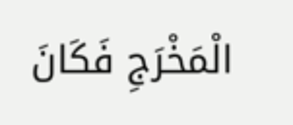الْمَخْرَجِ فَكَانَ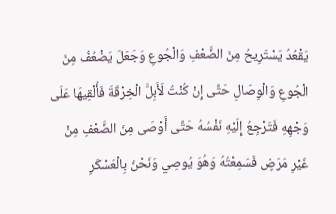يَقْعُدُ يَسْتَرِيحُ مِنَ الضَّعْفِ وَالْجُوعِ وَجَعَلَ يَضْعُفُ مِنَ الْجُوعِ وَالْوِصَالِ حَتَّى إِنْ كُنْتُ لَأَبِلَّ الْخِرْقَةَ فَأُلْقِيهَا عَلَى وَجْهِهِ فَتَرْجِعُ إِلَيْهِ نَفْسُهُ حَتَّى أَوْصَى مِنَ الضَّعْفِ مِنْ غَيْرِ مَرَضٍ فَسَمِعْتُهُ وَهُوَ يُوصِي وَنَحْنُ بِالْعَسْكَرِ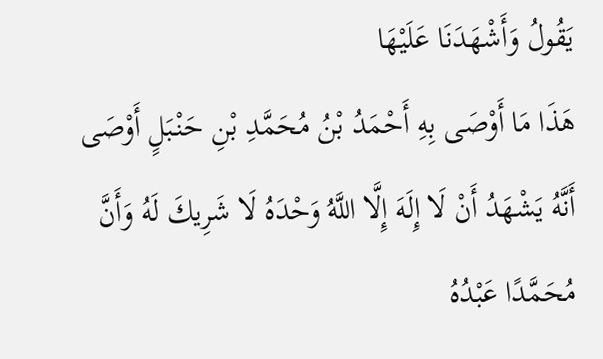يَقُولُ وَأَشْهَدَنَا عَلَيْهَا
هَذَا مَا أَوْصَى بِهِ أَحْمَدُ بْنُ مُحَمَّدِ بْنِ حَنْبَلٍ أَوْصَى أَنَّهُ يَشْهَدُ أَنْ لَا إِلَهَ إِلَّا اللَّهُ وَحْدَهُ لَا شَرِيكَ لَهُ وَأَنَّ مُحَمَّدًا عَبْدُهُ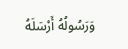وَرَسُولُهُ أَرْسَلَهُ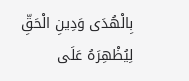بِالْهُدَى وَدِينِ الْحَقِّ لِيُظْهِرَهُ عَلَى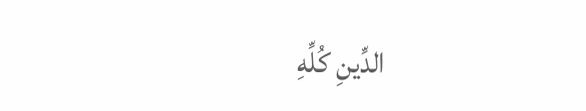الدِّينِ كُلِّهِ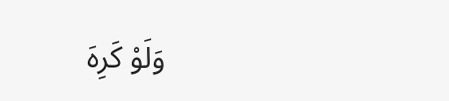وَلَوْ كَرِهَ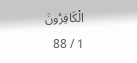الْكَافِرُونَ
1 / 88